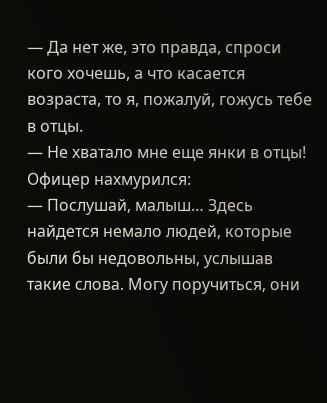— Да нет же, это правда, спроси кого хочешь, а что касается возраста, то я, пожалуй, гожусь тебе в отцы.
— Не хватало мне еще янки в отцы! Офицер нахмурился:
— Послушай, малыш… Здесь найдется немало людей, которые были бы недовольны, услышав такие слова. Могу поручиться, они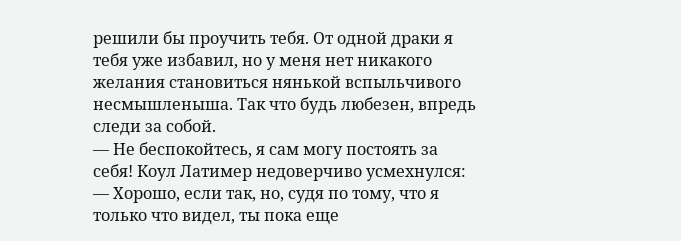решили бы проучить тебя. От одной драки я тебя уже избавил, но у меня нет никакого желания становиться нянькой вспыльчивого несмышленыша. Так что будь любезен, впредь следи за собой.
— Не беспокойтесь, я сам могу постоять за себя! Коул Латимер недоверчиво усмехнулся:
— Хорошо, если так, но, судя по тому, что я только что видел, ты пока еще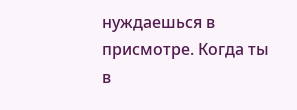нуждаешься в присмотре. Когда ты в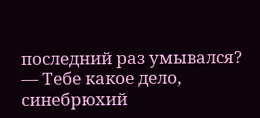последний раз умывался?
— Тебе какое дело, синебрюхий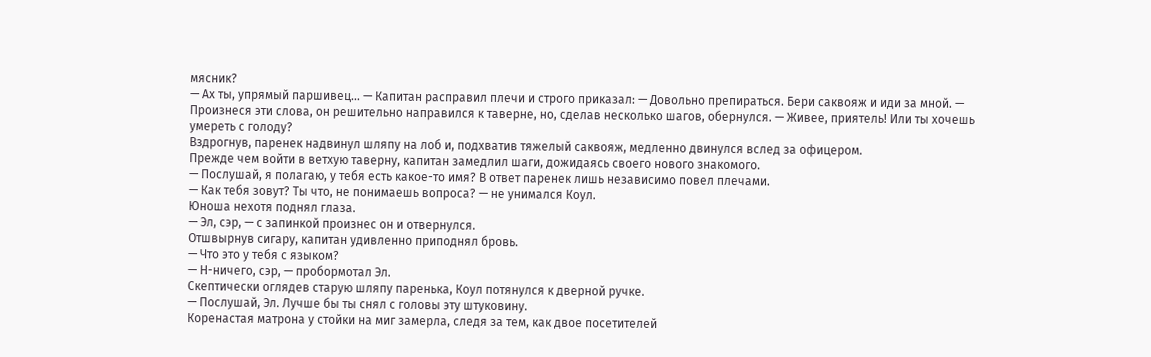мясник?
— Ах ты, упрямый паршивец… — Капитан расправил плечи и строго приказал: — Довольно препираться. Бери саквояж и иди за мной. — Произнеся эти слова, он решительно направился к таверне, но, сделав несколько шагов, обернулся. — Живее, приятель! Или ты хочешь умереть с голоду?
Вздрогнув, паренек надвинул шляпу на лоб и, подхватив тяжелый саквояж, медленно двинулся вслед за офицером.
Прежде чем войти в ветхую таверну, капитан замедлил шаги, дожидаясь своего нового знакомого.
— Послушай, я полагаю, у тебя есть какое-то имя? В ответ паренек лишь независимо повел плечами.
— Как тебя зовут? Ты что, не понимаешь вопроса? — не унимался Коул.
Юноша нехотя поднял глаза.
— Эл, сэр, — с запинкой произнес он и отвернулся.
Отшвырнув сигару, капитан удивленно приподнял бровь.
— Что это у тебя с языком?
— Н-ничего, сэр, — пробормотал Эл.
Скептически оглядев старую шляпу паренька, Коул потянулся к дверной ручке.
— Послушай, Эл. Лучше бы ты снял с головы эту штуковину.
Коренастая матрона у стойки на миг замерла, следя за тем, как двое посетителей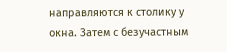направляются к столику у окна. Затем с безучастным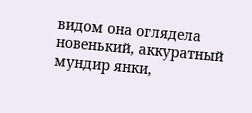видом она оглядела новенький, аккуратный мундир янки,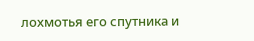лохмотья его спутника и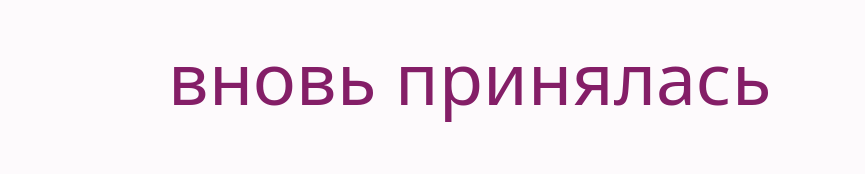вновь принялась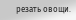резать овощи.